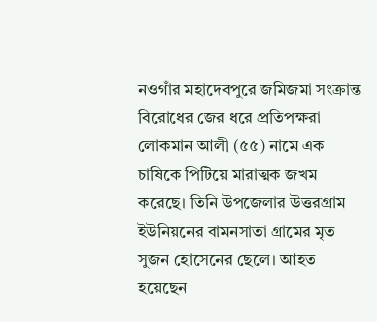নওগাঁর মহাদেবপুরে জমিজমা সংক্রান্ত বিরোধের জের ধরে প্রতিপক্ষরা লোকমান আলী (৫৫) নামে এক চাষিকে পিটিয়ে মারাত্মক জখম করেছে। তিনি উপজেলার উত্তরগ্রাম ইউনিয়নের বামনসাতা গ্রামের মৃত সুজন হোসেনের ছেলে। আহত হয়েছেন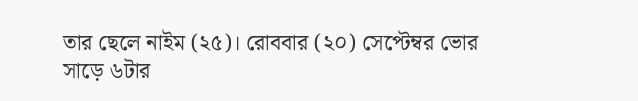তার ছেলে নাইম (২৫)। রোববার (২০) সেপ্টেম্বর ভোর সাড়ে ৬টার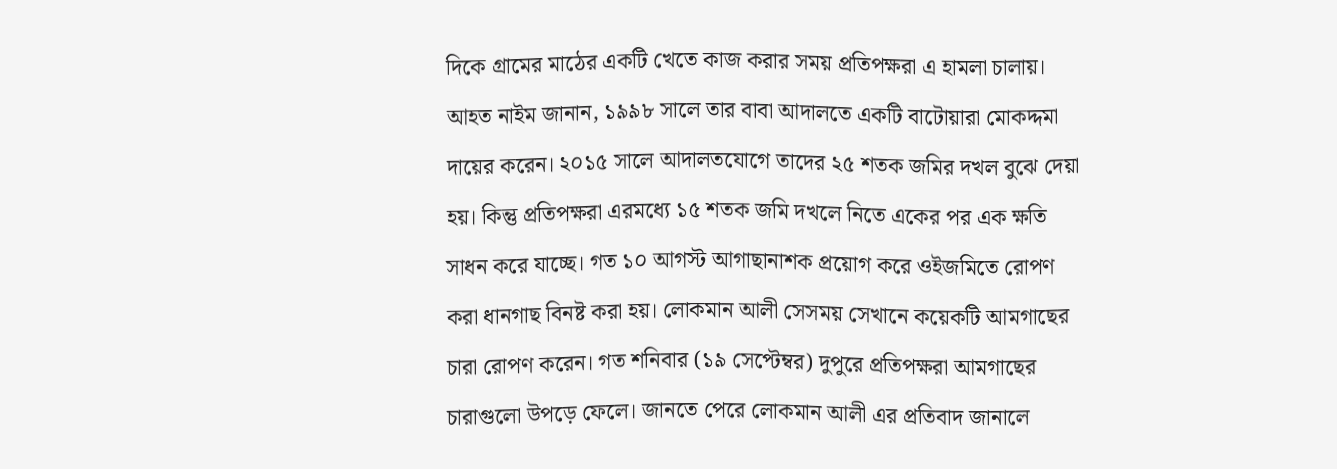দিকে গ্রামের মাঠের একটি খেতে কাজ করার সময় প্রতিপক্ষরা এ হামলা চালায়।
আহত নাইম জানান, ১৯৯৮ সালে তার বাবা আদালতে একটি বাটোয়ারা মোকদ্দমা দায়ের করেন। ২০১৫ সালে আদালতযোগে তাদের ২৫ শতক জমির দখল বুঝে দেয়া হয়। কিন্তু প্রতিপক্ষরা এরমধ্যে ১৫ শতক জমি দখলে নিতে একের পর এক ক্ষতি সাধন করে যাচ্ছে। গত ১০ আগস্ট আগাছানাশক প্রয়োগ করে ওইজমিতে রোপণ করা ধানগাছ বিনষ্ট করা হয়। লোকমান আলী সেসময় সেখানে কয়েকটি আমগাছের চারা রোপণ করেন। গত শনিবার (১৯ সেপ্টেম্বর) দুপুরে প্রতিপক্ষরা আমগাছের চারাগুলো উপড়ে ফেলে। জানতে পেরে লোকমান আলী এর প্রতিবাদ জানালে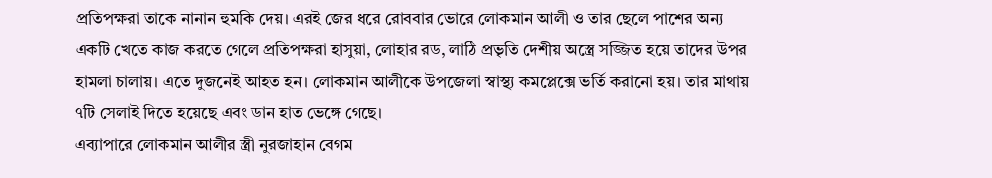প্রতিপক্ষরা তাকে নানান হুমকি দেয়। এরই জের ধরে রোববার ভোরে লোকমান আলী ও তার ছেলে পাশের অন্য একটি খেতে কাজ করতে গেলে প্রতিপক্ষরা হাসুয়া, লোহার রড, লাঠি প্রভৃতি দেশীয় অস্ত্রে সজ্জিত হয়ে তাদের উপর হামলা চালায়। এতে দুজনেই আহত হন। লোকমান আলীকে উপজেলা স্বাস্থ্য কমপ্লেক্সে ভর্তি করানো হয়। তার মাথায় ৭টি সেলাই দিতে হয়েছে এবং ডান হাত ভেঙ্গে গেছে।
এব্যাপারে লোকমান আলীর স্ত্রী নুরজাহান বেগম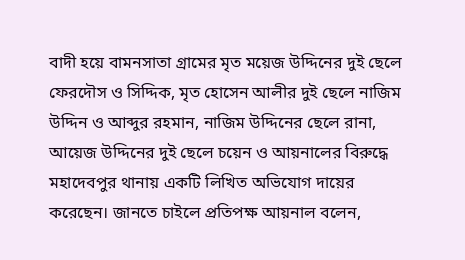বাদী হয়ে বামনসাতা গ্রামের মৃত ময়েজ উদ্দিনের দুই ছেলে ফেরদৌস ও সিদ্দিক, মৃত হোসেন আলীর দুই ছেলে নাজিম উদ্দিন ও আব্দুর রহমান, নাজিম উদ্দিনের ছেলে রানা, আয়েজ উদ্দিনের দুই ছেলে চয়েন ও আয়নালের বিরুদ্ধে মহাদেবপুর থানায় একটি লিখিত অভিযোগ দায়ের করেছেন। জানতে চাইলে প্রতিপক্ষ আয়নাল বলেন,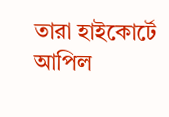তারা হাইকোর্টে আপিল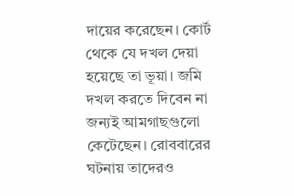দায়ের করেছেন। কোর্ট থেকে যে দখল দেয়া হয়েছে তা ভূয়া। জমি দখল করতে দিবেন না জন্যই আমগাছগুলো কেটেছেন। রোববারের ঘটনায় তাদেরও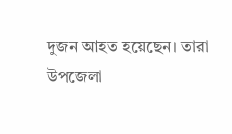দুজন আহত হয়েছেন। তারা উপজেলা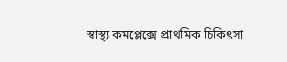স্বাস্থ্য কমপ্লেক্সে প্রাথমিক চিকিৎসা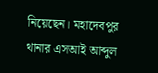নিয়েছেন। মহাদেবপুর থানার এসআই আব্দুল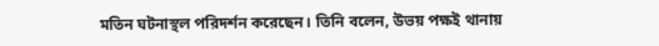মতিন ঘটনাস্থল পরিদর্শন করেছেন। তিনি বলেন, উভয় পক্ষই থানায়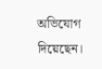অভিযোগ দিয়েছেন।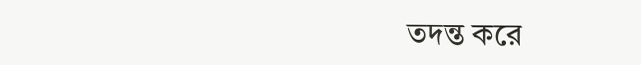তদন্ত করে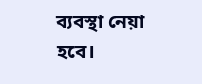ব্যবস্থা নেয়া হবে।